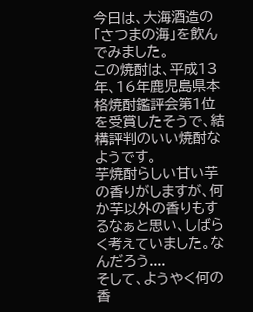今日は、大海酒造の「さつまの海」を飲んでみました。
この焼酎は、平成13年、16年鹿児島県本格焼酎鑑評会第1位を受賞したそうで、結構評判のいい焼酎なようです。
芋焼酎らしい甘い芋の香りがしますが、何か芋以外の香りもするなぁと思い、しばらく考えていました。なんだろう....
そして、ようやく何の香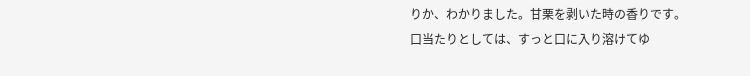りか、わかりました。甘栗を剥いた時の香りです。
口当たりとしては、すっと口に入り溶けてゆ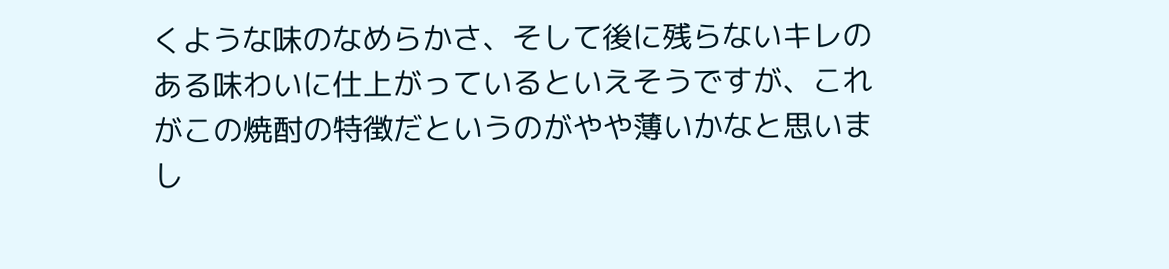くような味のなめらかさ、そして後に残らないキレのある味わいに仕上がっているといえそうですが、これがこの焼酎の特徴だというのがやや薄いかなと思いまし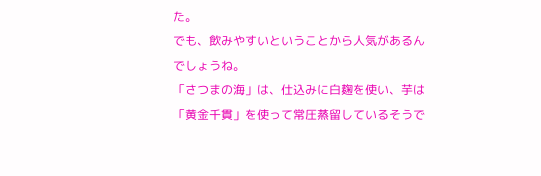た。
でも、飲みやすいということから人気があるんでしょうね。
「さつまの海」は、仕込みに白麹を使い、芋は「黄金千貫」を使って常圧蒸留しているそうで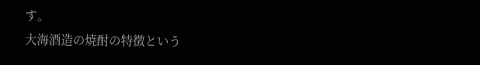す。
大海酒造の焼酎の特徴という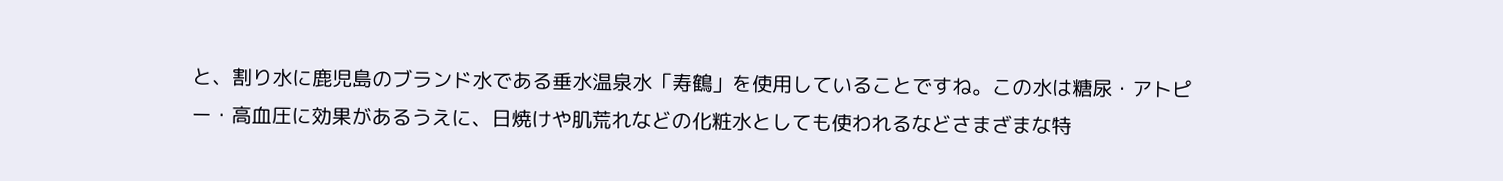と、割り水に鹿児島のブランド水である垂水温泉水「寿鶴」を使用していることですね。この水は糖尿・アトピー・高血圧に効果があるうえに、日焼けや肌荒れなどの化粧水としても使われるなどさまざまな特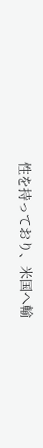性を持っており、米国へ輸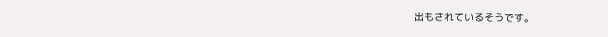出もされているそうです。